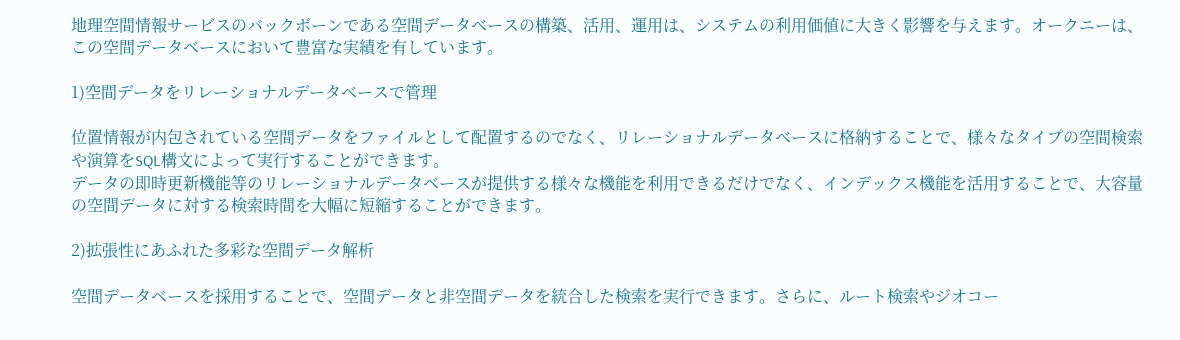地理空間情報サービスのバックボーンである空間データベースの構築、活用、運用は、システムの利用価値に大きく影響を与えます。オークニーは、この空間データベースにおいて豊富な実績を有しています。

1)空間データをリレーショナルデータベースで管理

位置情報が内包されている空間データをファイルとして配置するのでなく、リレーショナルデータベースに格納することで、様々なタイプの空間検索や演算をSQL構文によって実行することができます。
データの即時更新機能等のリレーショナルデータベースが提供する様々な機能を利用できるだけでなく、インデックス機能を活用することで、大容量の空間データに対する検索時間を大幅に短縮することができます。

2)拡張性にあふれた多彩な空間データ解析

空間データベースを採用することで、空間データと非空間データを統合した検索を実行できます。さらに、ルート検索やジオコー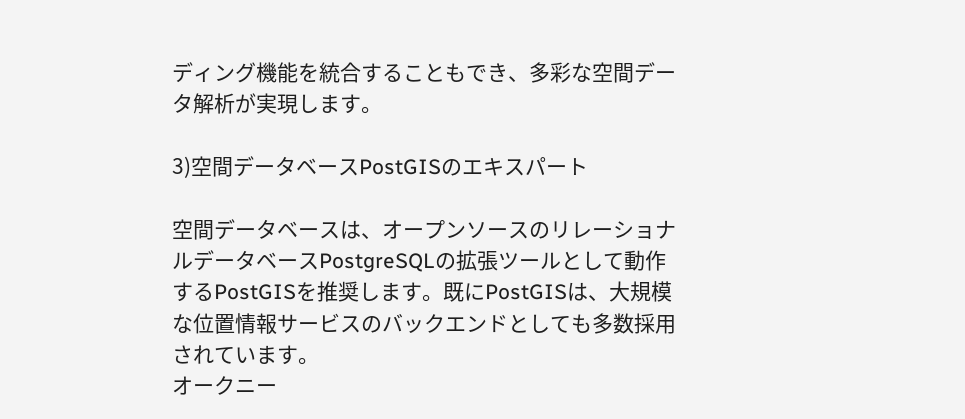ディング機能を統合することもでき、多彩な空間データ解析が実現します。

3)空間データベースPostGISのエキスパート

空間データベースは、オープンソースのリレーショナルデータベースPostgreSQLの拡張ツールとして動作するPostGISを推奨します。既にPostGISは、大規模な位置情報サービスのバックエンドとしても多数採用されています。
オークニー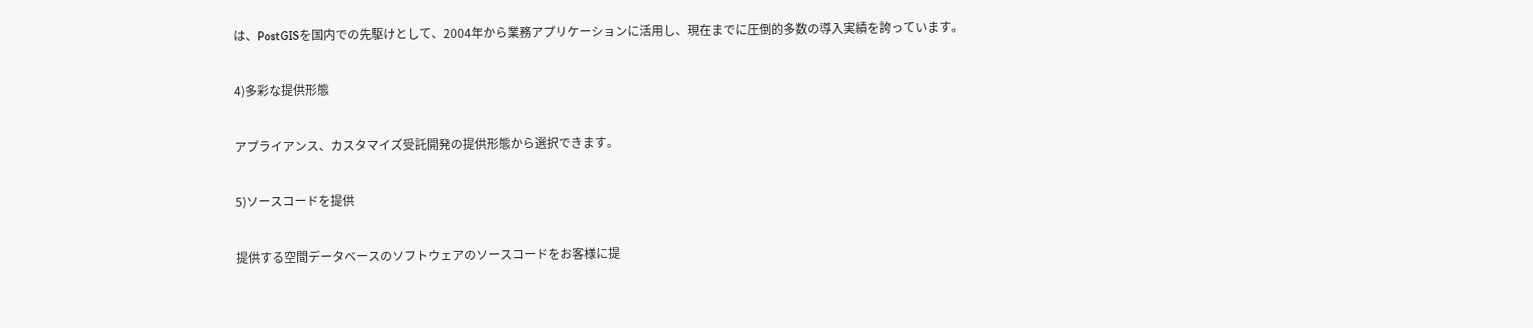は、PostGISを国内での先駆けとして、2004年から業務アプリケーションに活用し、現在までに圧倒的多数の導入実績を誇っています。

4)多彩な提供形態

アプライアンス、カスタマイズ受託開発の提供形態から選択できます。

5)ソースコードを提供

提供する空間データベースのソフトウェアのソースコードをお客様に提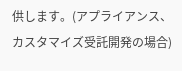供します。(アプライアンス、カスタマイズ受託開発の場合)